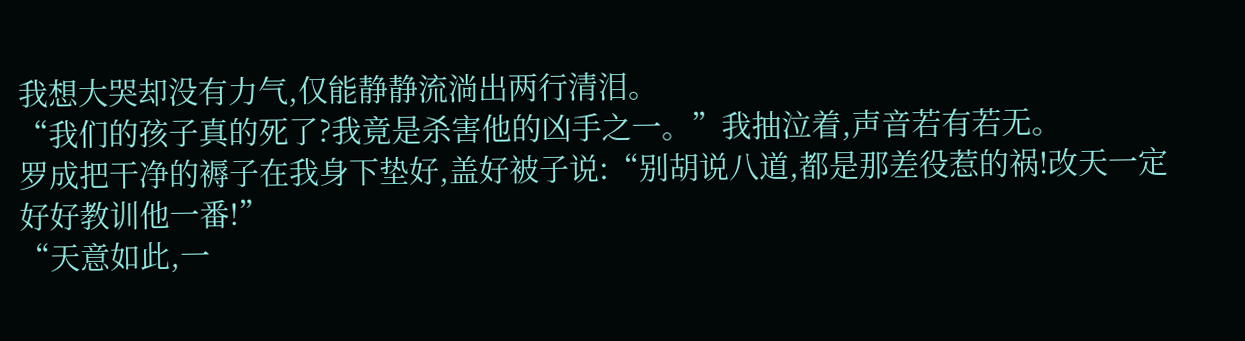我想大哭却没有力气,仅能静静流淌出两行清泪。
“我们的孩子真的死了?我竟是杀害他的凶手之一。”我抽泣着,声音若有若无。
罗成把干净的褥子在我身下垫好,盖好被子说:“别胡说八道,都是那差役惹的祸!改天一定好好教训他一番!”
“天意如此,一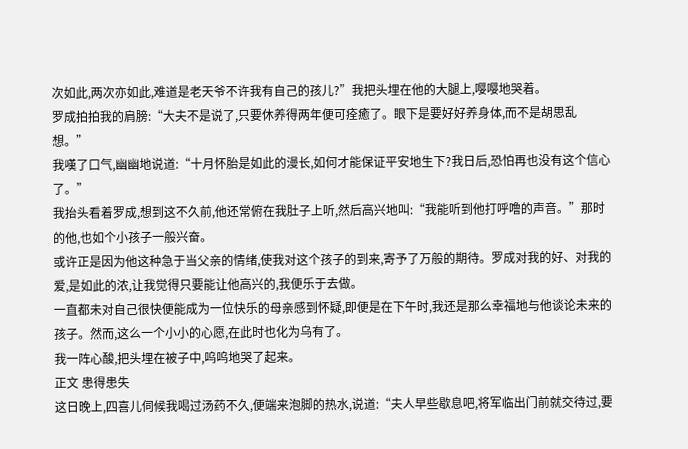次如此,两次亦如此,难道是老天爷不许我有自己的孩儿?”我把头埋在他的大腿上,嘤嘤地哭着。
罗成拍拍我的肩膀:“大夫不是说了,只要休养得两年便可痊癒了。眼下是要好好养身体,而不是胡思乱想。”
我嘆了口气,幽幽地说道:“十月怀胎是如此的漫长,如何才能保证平安地生下?我日后,恐怕再也没有这个信心了。”
我抬头看着罗成,想到这不久前,他还常俯在我肚子上听,然后高兴地叫:“我能听到他打呼噜的声音。”那时的他,也如个小孩子一般兴奋。
或许正是因为他这种急于当父亲的情绪,使我对这个孩子的到来,寄予了万般的期待。罗成对我的好、对我的爱,是如此的浓,让我觉得只要能让他高兴的,我便乐于去做。
一直都未对自己很快便能成为一位快乐的母亲感到怀疑,即便是在下午时,我还是那么幸福地与他谈论未来的孩子。然而,这么一个小小的心愿,在此时也化为乌有了。
我一阵心酸,把头埋在被子中,呜呜地哭了起来。
正文 患得患失
这日晚上,四喜儿伺候我喝过汤药不久,便端来泡脚的热水,说道:“夫人早些歇息吧,将军临出门前就交待过,要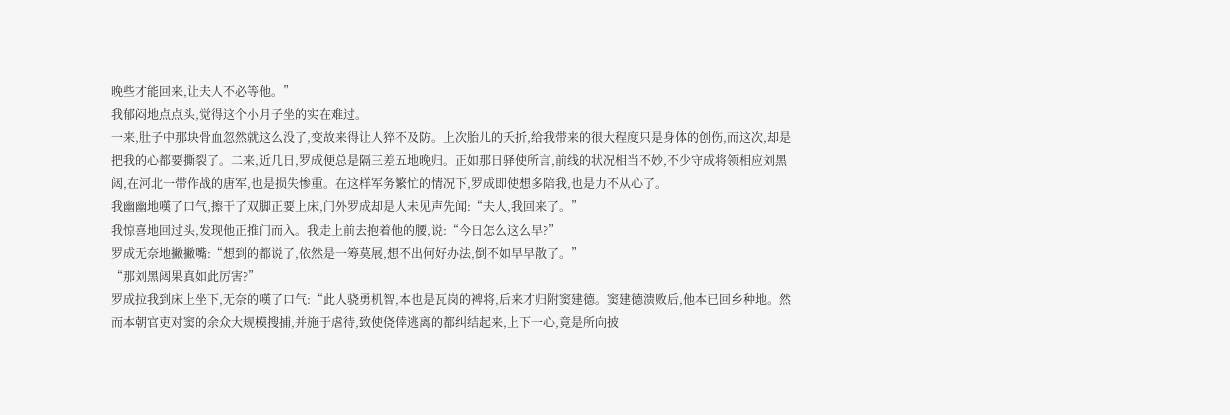晚些才能回来,让夫人不必等他。”
我郁闷地点点头,觉得这个小月子坐的实在难过。
一来,肚子中那块骨血忽然就这么没了,变故来得让人猝不及防。上次胎儿的夭折,给我带来的很大程度只是身体的创伤,而这次,却是把我的心都要撕裂了。二来,近几日,罗成便总是隔三差五地晚归。正如那日驿使所言,前线的状况相当不妙,不少守成将领相应刘黑闼,在河北一带作战的唐军,也是损失惨重。在这样军务繁忙的情况下,罗成即使想多陪我,也是力不从心了。
我幽幽地嘆了口气,擦干了双脚正要上床,门外罗成却是人未见声先闻:“夫人,我回来了。”
我惊喜地回过头,发现他正推门而入。我走上前去抱着他的腰,说:“今日怎么这么早?”
罗成无奈地撇撇嘴:“想到的都说了,依然是一筹莫展,想不出何好办法,倒不如早早散了。”
“那刘黑闼果真如此厉害?”
罗成拉我到床上坐下,无奈的嘆了口气:“此人骁勇机智,本也是瓦岗的裨将,后来才归附窦建德。窦建德溃败后,他本已回乡种地。然而本朝官吏对窦的余众大规模搜捕,并施于虐待,致使侥倖逃离的都纠结起来,上下一心,竟是所向披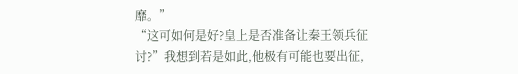靡。”
“这可如何是好?皇上是否准备让秦王领兵征讨?”我想到若是如此,他极有可能也要出征,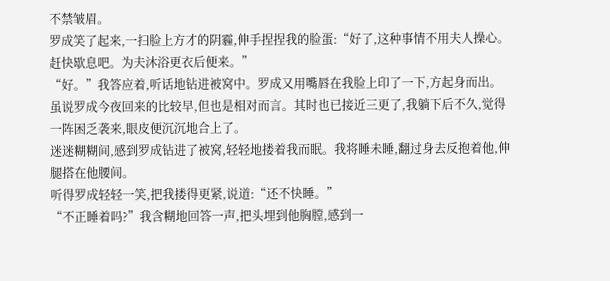不禁皱眉。
罗成笑了起来,一扫脸上方才的阴霾,伸手捏捏我的脸蛋:“好了,这种事情不用夫人操心。赶快歇息吧。为夫沐浴更衣后便来。”
“好。”我答应着,听话地钻进被窝中。罗成又用嘴唇在我脸上印了一下,方起身而出。
虽说罗成今夜回来的比较早,但也是相对而言。其时也已接近三更了,我躺下后不久,觉得一阵困乏袭来,眼皮便沉沉地合上了。
迷迷糊糊间,感到罗成钻进了被窝,轻轻地搂着我而眠。我将睡未睡,翻过身去反抱着他,伸腿搭在他腰间。
听得罗成轻轻一笑,把我搂得更紧,说道:“还不快睡。”
“不正睡着吗?”我含糊地回答一声,把头埋到他胸膛,感到一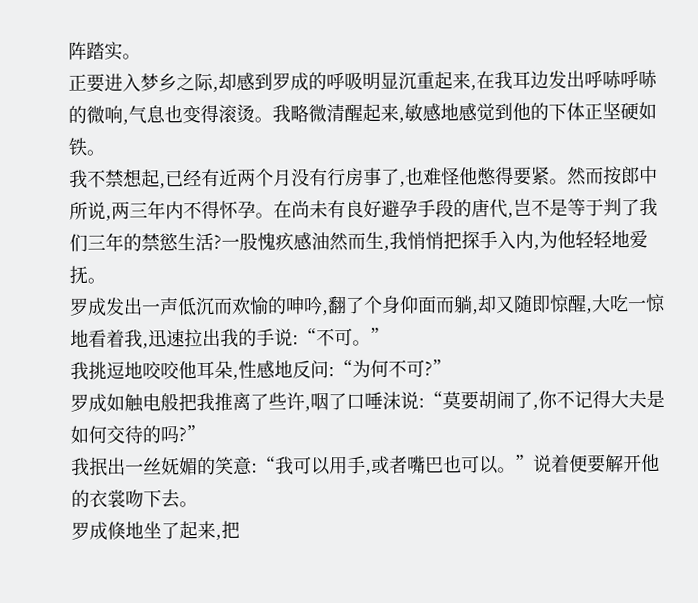阵踏实。
正要进入梦乡之际,却感到罗成的呼吸明显沉重起来,在我耳边发出呼哧呼哧的微响,气息也变得滚烫。我略微清醒起来,敏感地感觉到他的下体正坚硬如铁。
我不禁想起,已经有近两个月没有行房事了,也难怪他憋得要紧。然而按郎中所说,两三年内不得怀孕。在尚未有良好避孕手段的唐代,岂不是等于判了我们三年的禁慾生活?一股愧疚感油然而生,我悄悄把探手入内,为他轻轻地爱抚。
罗成发出一声低沉而欢愉的呻吟,翻了个身仰面而躺,却又随即惊醒,大吃一惊地看着我,迅速拉出我的手说:“不可。”
我挑逗地咬咬他耳朵,性感地反问:“为何不可?”
罗成如触电般把我推离了些许,咽了口唾沫说:“莫要胡闹了,你不记得大夫是如何交待的吗?”
我抿出一丝妩媚的笑意:“我可以用手,或者嘴巴也可以。”说着便要解开他的衣裳吻下去。
罗成倏地坐了起来,把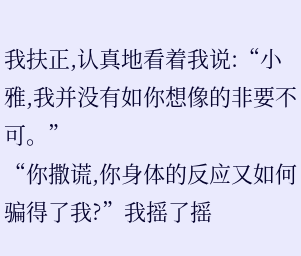我扶正,认真地看着我说:“小雅,我并没有如你想像的非要不可。”
“你撒谎,你身体的反应又如何骗得了我?”我摇了摇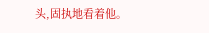头,固执地看着他。